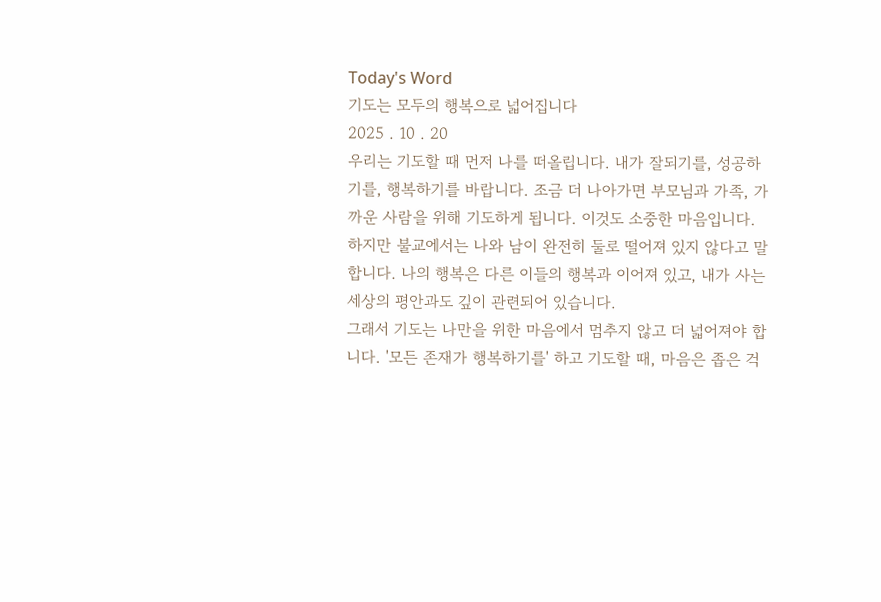Today's Word
기도는 모두의 행복으로 넓어집니다
2025 . 10 . 20
우리는 기도할 때 먼저 나를 떠올립니다. 내가 잘되기를, 성공하기를, 행복하기를 바랍니다. 조금 더 나아가면 부모님과 가족, 가까운 사람을 위해 기도하게 됩니다. 이것도 소중한 마음입니다.
하지만 불교에서는 나와 남이 완전히 둘로 떨어져 있지 않다고 말합니다. 나의 행복은 다른 이들의 행복과 이어져 있고, 내가 사는 세상의 평안과도 깊이 관련되어 있습니다.
그래서 기도는 나만을 위한 마음에서 멈추지 않고 더 넓어져야 합니다. '모든 존재가 행복하기를' 하고 기도할 때, 마음은 좁은 걱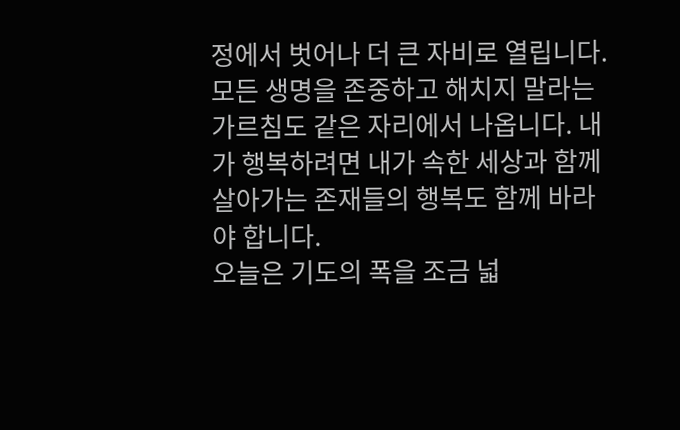정에서 벗어나 더 큰 자비로 열립니다.
모든 생명을 존중하고 해치지 말라는 가르침도 같은 자리에서 나옵니다. 내가 행복하려면 내가 속한 세상과 함께 살아가는 존재들의 행복도 함께 바라야 합니다.
오늘은 기도의 폭을 조금 넓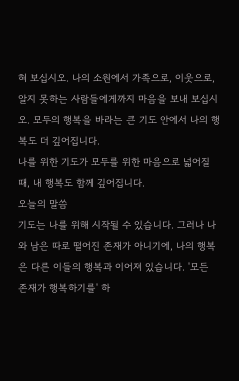혀 보십시오. 나의 소원에서 가족으로, 이웃으로, 알지 못하는 사람들에게까지 마음을 보내 보십시오. 모두의 행복을 바라는 큰 기도 안에서 나의 행복도 더 깊어집니다.
나를 위한 기도가 모두를 위한 마음으로 넓어질 때, 내 행복도 함께 깊어집니다.
오늘의 말씀
기도는 나를 위해 시작될 수 있습니다. 그러나 나와 남은 따로 떨어진 존재가 아니기에, 나의 행복은 다른 이들의 행복과 이어져 있습니다. '모든 존재가 행복하기를' 하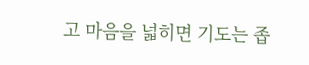고 마음을 넓히면 기도는 좁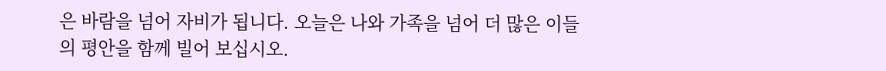은 바람을 넘어 자비가 됩니다. 오늘은 나와 가족을 넘어 더 많은 이들의 평안을 함께 빌어 보십시오.